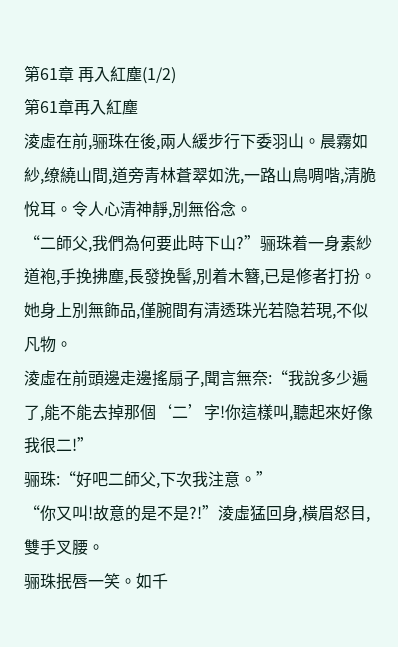第61章 再入紅塵(1/2)
第61章再入紅塵
淩虛在前,骊珠在後,兩人緩步行下委羽山。晨霧如紗,缭繞山間,道旁青林蒼翠如洗,一路山鳥啁喈,清脆悅耳。令人心清神靜,別無俗念。
“二師父,我們為何要此時下山?”骊珠着一身素紗道袍,手挽拂塵,長發挽髻,別着木簪,已是修者打扮。她身上別無飾品,僅腕間有清透珠光若隐若現,不似凡物。
淩虛在前頭邊走邊搖扇子,聞言無奈:“我說多少遍了,能不能去掉那個‘二’字!你這樣叫,聽起來好像我很二!”
骊珠:“好吧二師父,下次我注意。”
“你又叫!故意的是不是?!”淩虛猛回身,橫眉怒目,雙手叉腰。
骊珠抿唇一笑。如千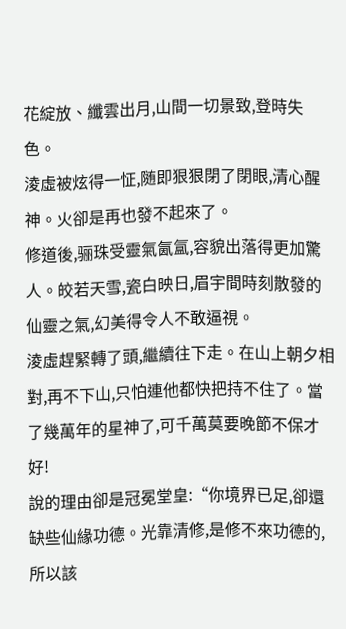花綻放、纖雲出月,山間一切景致,登時失色。
淩虛被炫得一怔,随即狠狠閉了閉眼,清心醒神。火卻是再也發不起來了。
修道後,骊珠受靈氣氤氲,容貌出落得更加驚人。皎若天雪,瓷白映日,眉宇間時刻散發的仙靈之氣,幻美得令人不敢逼視。
淩虛趕緊轉了頭,繼續往下走。在山上朝夕相對,再不下山,只怕連他都快把持不住了。當了幾萬年的星神了,可千萬莫要晚節不保才好!
說的理由卻是冠冕堂皇:“你境界已足,卻還缺些仙緣功德。光靠清修,是修不來功德的,所以該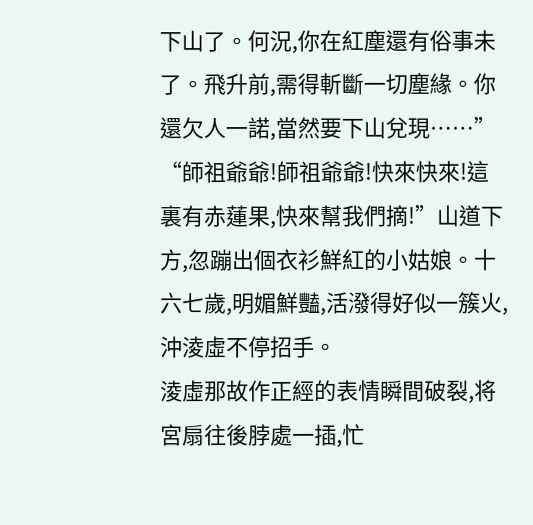下山了。何況,你在紅塵還有俗事未了。飛升前,需得斬斷一切塵緣。你還欠人一諾,當然要下山兌現……”
“師祖爺爺!師祖爺爺!快來快來!這裏有赤蓮果,快來幫我們摘!”山道下方,忽蹦出個衣衫鮮紅的小姑娘。十六七歲,明媚鮮豔,活潑得好似一簇火,沖淩虛不停招手。
淩虛那故作正經的表情瞬間破裂,将宮扇往後脖處一插,忙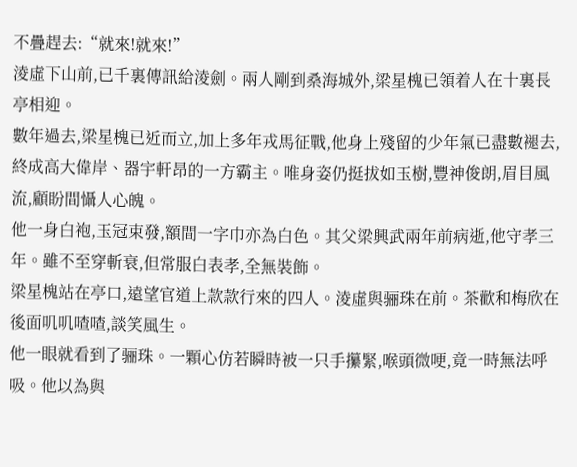不疊趕去:“就來!就來!”
淩虛下山前,已千裏傳訊給淩劍。兩人剛到桑海城外,梁星槐已領着人在十裏長亭相迎。
數年過去,梁星槐已近而立,加上多年戎馬征戰,他身上殘留的少年氣已盡數褪去,終成高大偉岸、器宇軒昂的一方霸主。唯身姿仍挺拔如玉樹,豐神俊朗,眉目風流,顧盼間懾人心魄。
他一身白袍,玉冠束發,額間一字巾亦為白色。其父梁興武兩年前病逝,他守孝三年。雖不至穿斬衰,但常服白表孝,全無裝飾。
梁星槐站在亭口,遠望官道上款款行來的四人。淩虛與骊珠在前。茶歡和梅欣在後面叽叽喳喳,談笑風生。
他一眼就看到了骊珠。一顆心仿若瞬時被一只手攥緊,喉頭微哽,竟一時無法呼吸。他以為與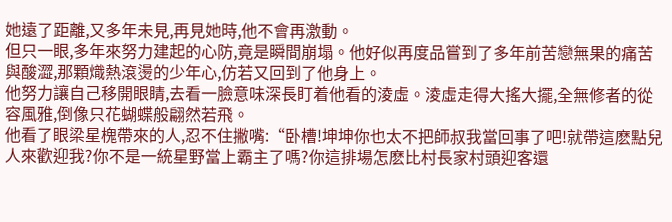她遠了距離,又多年未見,再見她時,他不會再激動。
但只一眼,多年來努力建起的心防,竟是瞬間崩塌。他好似再度品嘗到了多年前苦戀無果的痛苦與酸澀,那顆熾熱滾燙的少年心,仿若又回到了他身上。
他努力讓自己移開眼睛,去看一臉意味深長盯着他看的淩虛。淩虛走得大搖大擺,全無修者的從容風雅,倒像只花蝴蝶般翩然若飛。
他看了眼梁星槐帶來的人,忍不住撇嘴:“卧槽!坤坤你也太不把師叔我當回事了吧!就帶這麽點兒人來歡迎我?你不是一統星野當上霸主了嗎?你這排場怎麽比村長家村頭迎客還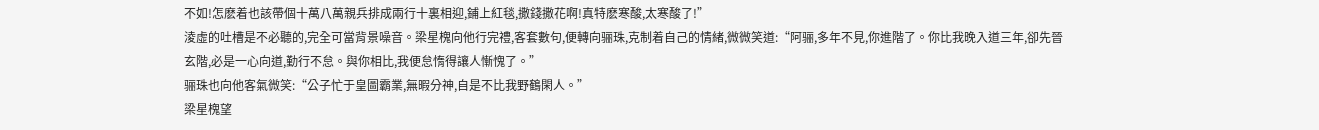不如!怎麽着也該帶個十萬八萬親兵排成兩行十裏相迎,鋪上紅毯,撒錢撒花啊!真特麽寒酸,太寒酸了!”
淩虛的吐槽是不必聽的,完全可當背景噪音。梁星槐向他行完禮,客套數句,便轉向骊珠,克制着自己的情緒,微微笑道:“阿骊,多年不見,你進階了。你比我晚入道三年,卻先晉玄階,必是一心向道,勤行不怠。與你相比,我便怠惰得讓人慚愧了。”
骊珠也向他客氣微笑:“公子忙于皇圖霸業,無暇分神,自是不比我野鶴閑人。”
梁星槐望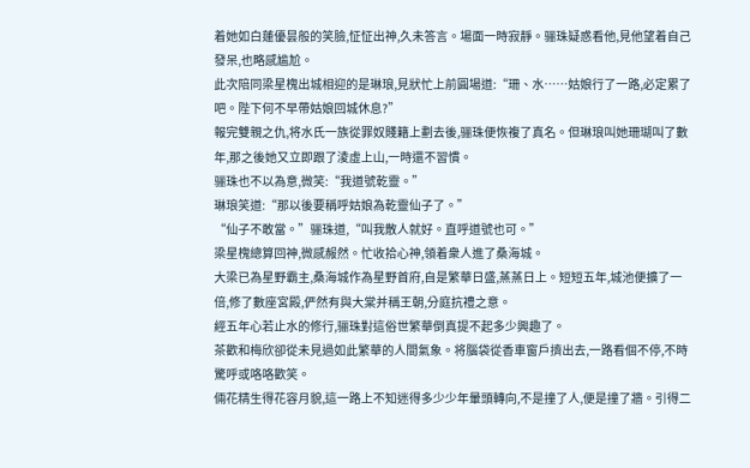着她如白蓮優昙般的笑臉,怔怔出神,久未答言。場面一時寂靜。骊珠疑惑看他,見他望着自己發呆,也略感尴尬。
此次陪同梁星槐出城相迎的是琳琅,見狀忙上前圓場道:“珊、水……姑娘行了一路,必定累了吧。陛下何不早帶姑娘回城休息?”
報完雙親之仇,将水氏一族從罪奴賤籍上劃去後,骊珠便恢複了真名。但琳琅叫她珊瑚叫了數年,那之後她又立即跟了淩虛上山,一時還不習慣。
骊珠也不以為意,微笑:“我道號乾靈。”
琳琅笑道:“那以後要稱呼姑娘為乾靈仙子了。”
“仙子不敢當。”骊珠道,“叫我散人就好。直呼道號也可。”
梁星槐總算回神,微感赧然。忙收拾心神,領着衆人進了桑海城。
大梁已為星野霸主,桑海城作為星野首府,自是繁華日盛,蒸蒸日上。短短五年,城池便擴了一倍,修了數座宮殿,俨然有與大棠并稱王朝,分庭抗禮之意。
經五年心若止水的修行,骊珠對這俗世繁華倒真提不起多少興趣了。
茶歡和梅欣卻從未見過如此繁華的人間氣象。将腦袋從香車窗戶擠出去,一路看個不停,不時驚呼或咯咯歡笑。
倆花精生得花容月貌,這一路上不知迷得多少少年暈頭轉向,不是撞了人,便是撞了牆。引得二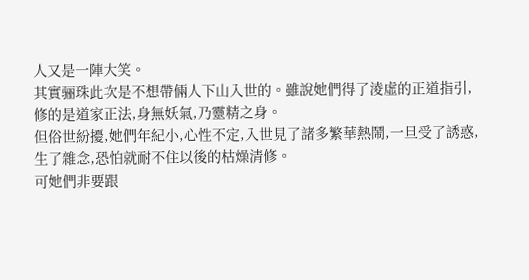人又是一陣大笑。
其實骊珠此次是不想帶倆人下山入世的。雖說她們得了淩虛的正道指引,修的是道家正法,身無妖氣,乃靈精之身。
但俗世紛擾,她們年紀小,心性不定,入世見了諸多繁華熱鬧,一旦受了誘惑,生了雜念,恐怕就耐不住以後的枯燥清修。
可她們非要跟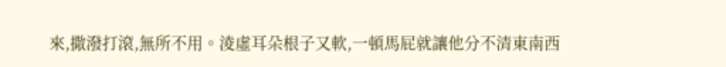來,撒潑打滾,無所不用。淩虛耳朵根子又軟,一頓馬屁就讓他分不清東南西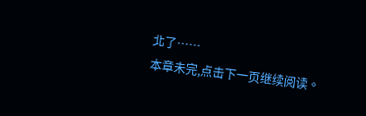北了……
本章未完,点击下一页继续阅读。